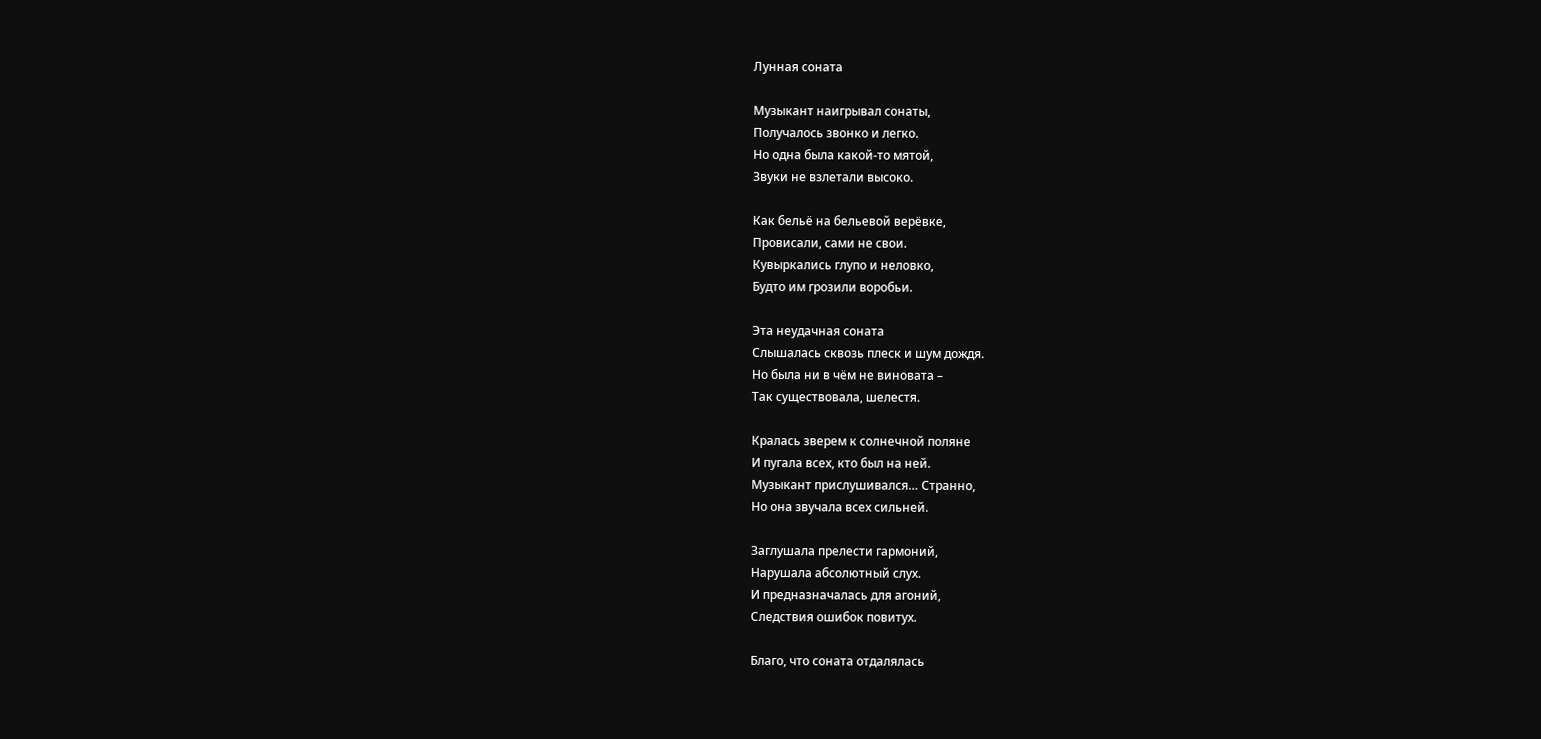Лунная соната

Музыкант наигрывал сонаты,
Получалось звонко и легко.
Но одна была какой-то мятой,
Звуки не взлетали высоко.

Как бельё на бельевой верёвке,
Провисали, сами не свои.
Кувыркались глупо и неловко,
Будто им грозили воробьи.

Эта неудачная соната
Слышалась сквозь плеск и шум дождя.
Но была ни в чём не виновата –
Так существовала, шелестя.

Кралась зверем к солнечной поляне
И пугала всех, кто был на ней.
Музыкант прислушивался… Странно,
Но она звучала всех сильней.

Заглушала прелести гармоний,
Нарушала абсолютный слух.
И предназначалась для агоний,
Следствия ошибок повитух.

Благо, что соната отдалялась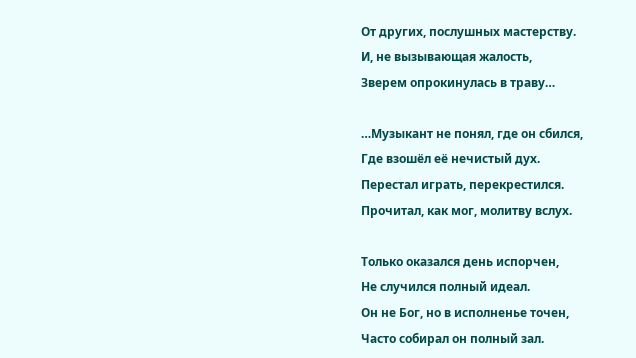От других, послушных мастерству.
И, не вызывающая жалость,
Зверем опрокинулась в траву…

…Музыкант не понял, где он сбился,
Где взошёл её нечистый дух.
Перестал играть, перекрестился.
Прочитал, как мог, молитву вслух.

Только оказался день испорчен,
Не случился полный идеал.
Он не Бог, но в исполненье точен,
Часто собирал он полный зал.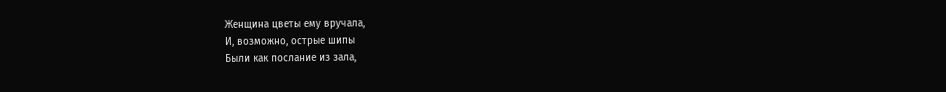Женщина цветы ему вручала,
И, возможно, острые шипы
Были как послание из зала,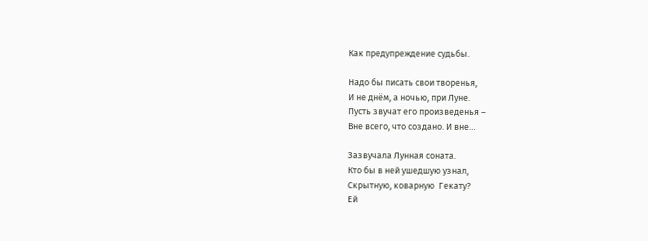Как предупреждение судьбы.

Надо бы писать свои творенья,
И не днём, а ночью, при Луне.
Пусть звучат его произведенья –
Вне всего, что создано. И вне…

Зазвучала Лунная соната.
Кто бы в ней ушедшую узнал,
Скрытную, коварную  Гекату?
Ей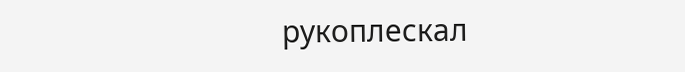рукоплескал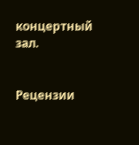концертный зал.


Рецензии